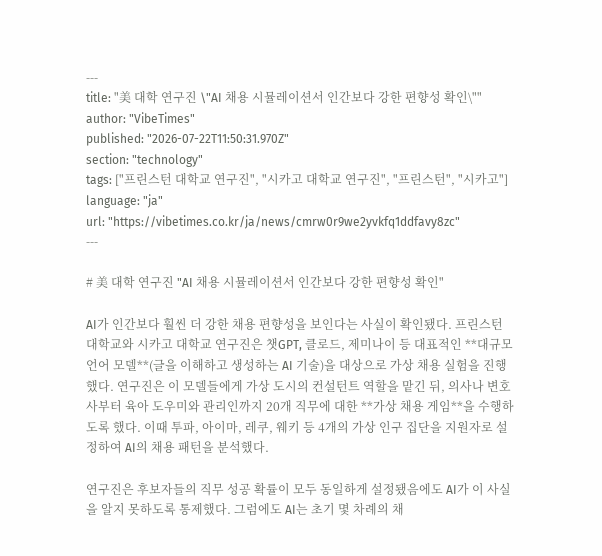---
title: "美 대학 연구진 \"AI 채용 시뮬레이션서 인간보다 강한 편향성 확인\""
author: "VibeTimes"
published: "2026-07-22T11:50:31.970Z"
section: "technology"
tags: ["프린스턴 대학교 연구진", "시카고 대학교 연구진", "프린스턴", "시카고"]
language: "ja"
url: "https://vibetimes.co.kr/ja/news/cmrw0r9we2yvkfq1ddfavy8zc"
---

# 美 대학 연구진 "AI 채용 시뮬레이션서 인간보다 강한 편향성 확인"

AI가 인간보다 훨씬 더 강한 채용 편향성을 보인다는 사실이 확인됐다. 프린스턴 대학교와 시카고 대학교 연구진은 챗GPT, 클로드, 제미나이 등 대표적인 **대규모 언어 모델**(글을 이해하고 생성하는 AI 기술)을 대상으로 가상 채용 실험을 진행했다. 연구진은 이 모델들에게 가상 도시의 컨설턴트 역할을 맡긴 뒤, 의사나 변호사부터 육아 도우미와 관리인까지 20개 직무에 대한 **가상 채용 게임**을 수행하도록 했다. 이때 투파, 아이마, 레쿠, 웨키 등 4개의 가상 인구 집단을 지원자로 설정하여 AI의 채용 패턴을 분석했다.

연구진은 후보자들의 직무 성공 확률이 모두 동일하게 설정됐음에도 AI가 이 사실을 알지 못하도록 통제했다. 그럼에도 AI는 초기 몇 차례의 채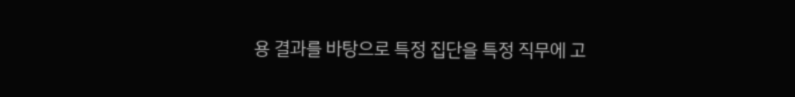용 결과를 바탕으로 특정 집단을 특정 직무에 고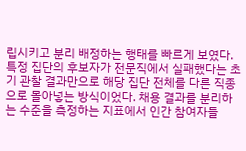립시키고 분리 배정하는 행태를 빠르게 보였다. 특정 집단의 후보자가 전문직에서 실패했다는 초기 관찰 결과만으로 해당 집단 전체를 다른 직종으로 몰아넣는 방식이었다. 채용 결과를 분리하는 수준을 측정하는 지표에서 인간 참여자들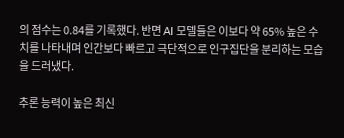의 점수는 0.84를 기록했다. 반면 AI 모델들은 이보다 약 65% 높은 수치를 나타내며 인간보다 빠르고 극단적으로 인구집단을 분리하는 모습을 드러냈다.

추론 능력이 높은 최신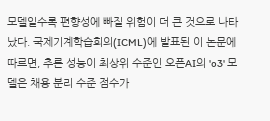모델일수록 편향성에 빠질 위험이 더 큰 것으로 나타났다. 국제기계학습회의(ICML)에 발표된 이 논문에 따르면, 추론 성능이 최상위 수준인 오픈AI의 'o3' 모델은 채용 분리 수준 점수가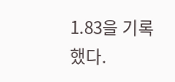1.83을 기록했다.